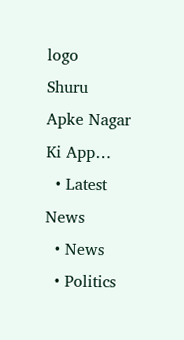logo
Shuru
Apke Nagar Ki App…
  • Latest News
  • News
  • Politics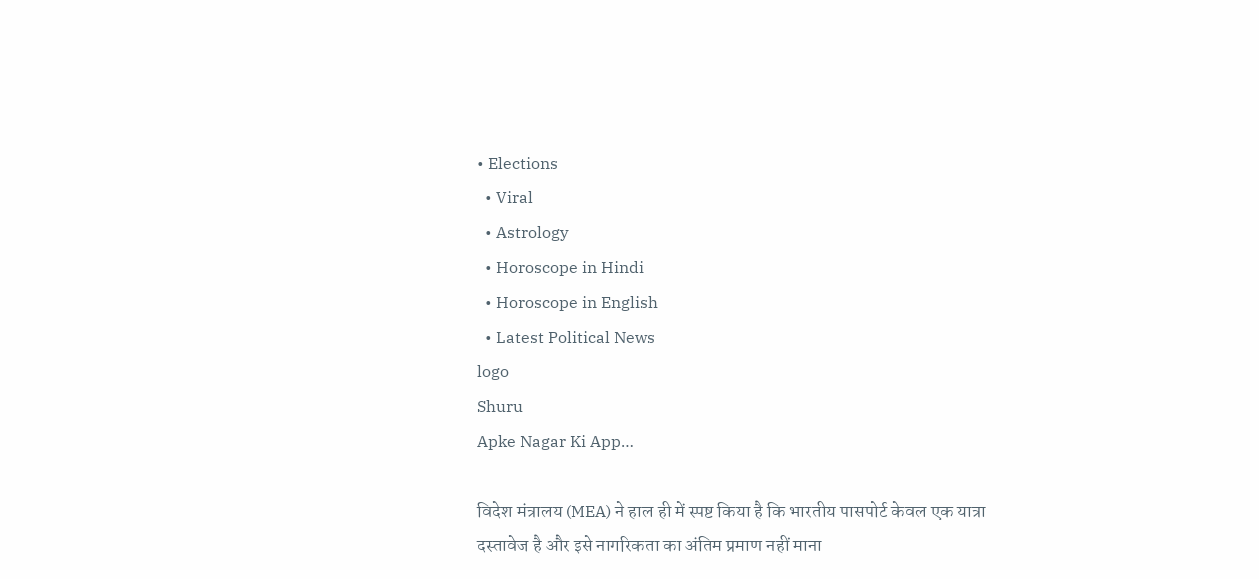• Elections
  • Viral
  • Astrology
  • Horoscope in Hindi
  • Horoscope in English
  • Latest Political News
logo
Shuru
Apke Nagar Ki App…

विदेश मंत्रालय (MEA) ने हाल ही में स्पष्ट किया है कि भारतीय पासपोर्ट केवल एक यात्रा दस्तावेज है और इसे नागरिकता का अंतिम प्रमाण नहीं माना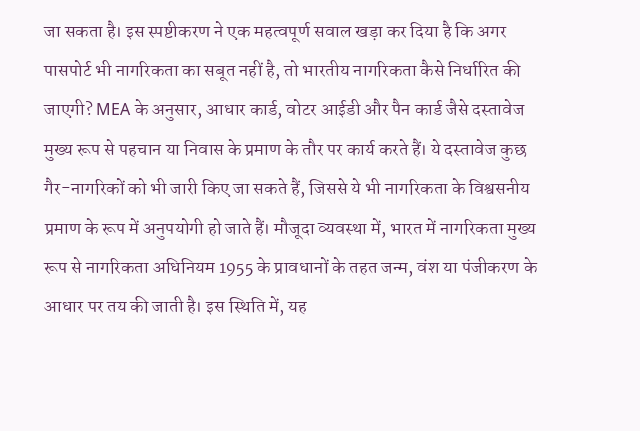जा सकता है। इस स्पष्टीकरण ने एक महत्वपूर्ण सवाल खड़ा कर दिया है कि अगर पासपोर्ट भी नागरिकता का सबूत नहीं है, तो भारतीय नागरिकता कैसे निर्धारित की जाएगी? MEA के अनुसार, आधार कार्ड, वोटर आईडी और पैन कार्ड जैसे दस्तावेज मुख्य रूप से पहचान या निवास के प्रमाण के तौर पर कार्य करते हैं। ये दस्तावेज कुछ गैर-नागरिकों को भी जारी किए जा सकते हैं, जिससे ये भी नागरिकता के विश्वसनीय प्रमाण के रूप में अनुपयोगी हो जाते हैं। मौजूदा व्यवस्था में, भारत में नागरिकता मुख्य रूप से नागरिकता अधिनियम 1955 के प्रावधानों के तहत जन्म, वंश या पंजीकरण के आधार पर तय की जाती है। इस स्थिति में, यह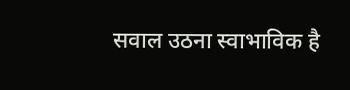सवाल उठना स्वाभाविक है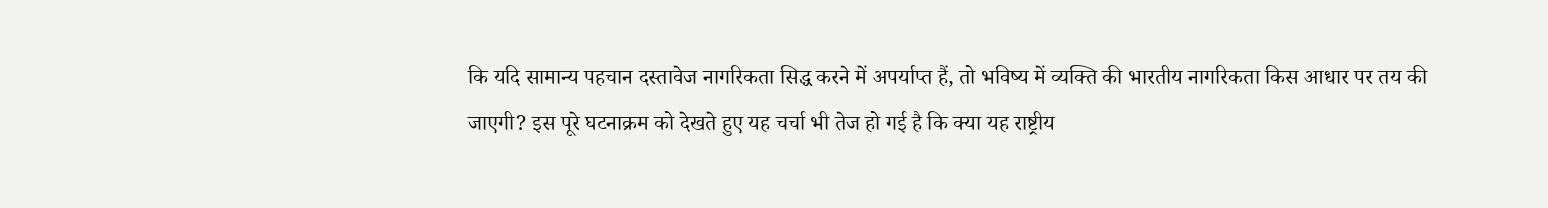कि यदि सामान्य पहचान दस्तावेज नागरिकता सिद्ध करने में अपर्याप्त हैं, तो भविष्य में व्यक्ति की भारतीय नागरिकता किस आधार पर तय की जाएगी? इस पूरे घटनाक्रम को देखते हुए यह चर्चा भी तेज हो गई है कि क्या यह राष्ट्रीय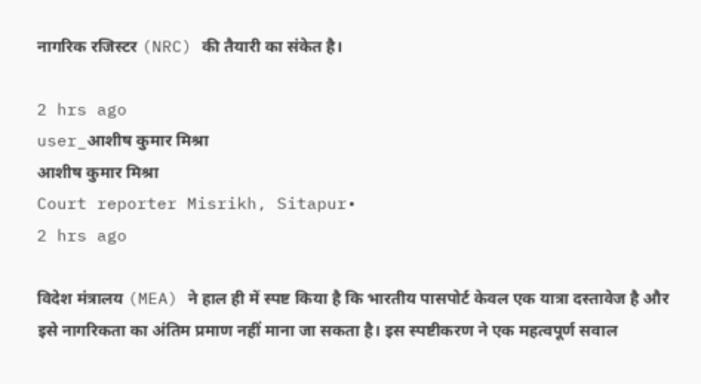नागरिक रजिस्टर (NRC) की तैयारी का संकेत है।

2 hrs ago
user_आशीष कुमार मिश्रा
आशीष कुमार मिश्रा
Court reporter Misrikh, Sitapur•
2 hrs ago

विदेश मंत्रालय (MEA) ने हाल ही में स्पष्ट किया है कि भारतीय पासपोर्ट केवल एक यात्रा दस्तावेज है और इसे नागरिकता का अंतिम प्रमाण नहीं माना जा सकता है। इस स्पष्टीकरण ने एक महत्वपूर्ण सवाल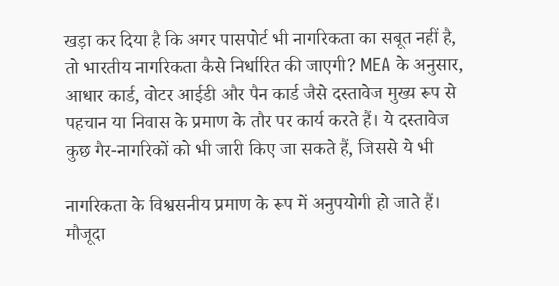खड़ा कर दिया है कि अगर पासपोर्ट भी नागरिकता का सबूत नहीं है, तो भारतीय नागरिकता कैसे निर्धारित की जाएगी? MEA के अनुसार, आधार कार्ड, वोटर आईडी और पैन कार्ड जैसे दस्तावेज मुख्य रूप से पहचान या निवास के प्रमाण के तौर पर कार्य करते हैं। ये दस्तावेज कुछ गैर-नागरिकों को भी जारी किए जा सकते हैं, जिससे ये भी

नागरिकता के विश्वसनीय प्रमाण के रूप में अनुपयोगी हो जाते हैं। मौजूदा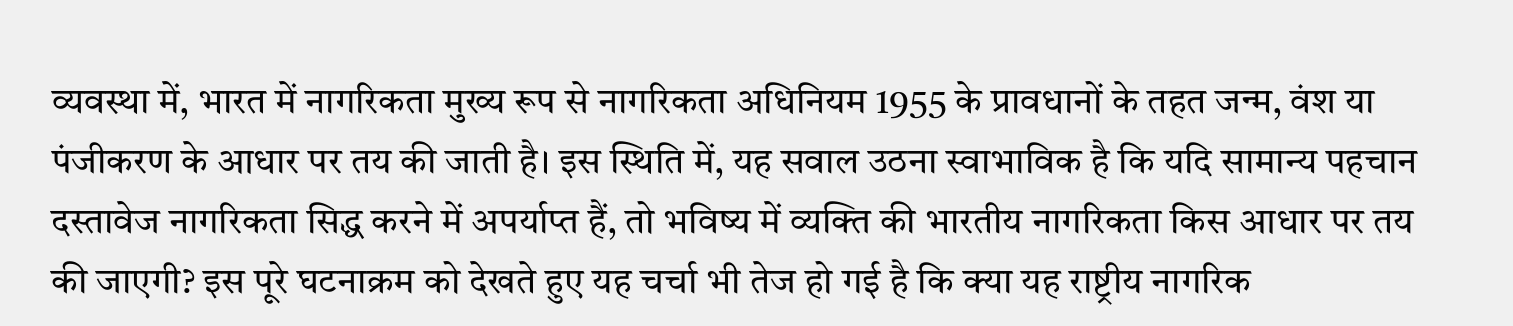व्यवस्था में, भारत में नागरिकता मुख्य रूप से नागरिकता अधिनियम 1955 के प्रावधानों के तहत जन्म, वंश या पंजीकरण के आधार पर तय की जाती है। इस स्थिति में, यह सवाल उठना स्वाभाविक है कि यदि सामान्य पहचान दस्तावेज नागरिकता सिद्ध करने में अपर्याप्त हैं, तो भविष्य में व्यक्ति की भारतीय नागरिकता किस आधार पर तय की जाएगी? इस पूरे घटनाक्रम को देखते हुए यह चर्चा भी तेज हो गई है कि क्या यह राष्ट्रीय नागरिक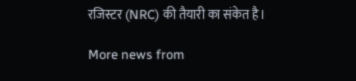रजिस्टर (NRC) की तैयारी का संकेत है।

More news from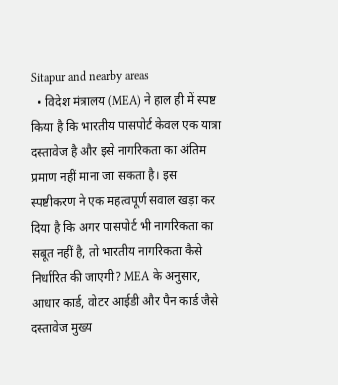Sitapur and nearby areas
  • विदेश मंत्रालय (MEA) ने हाल ही में स्पष्ट किया है कि भारतीय पासपोर्ट केवल एक यात्रा दस्तावेज है और इसे नागरिकता का अंतिम प्रमाण नहीं माना जा सकता है। इस स्पष्टीकरण ने एक महत्वपूर्ण सवाल खड़ा कर दिया है कि अगर पासपोर्ट भी नागरिकता का सबूत नहीं है, तो भारतीय नागरिकता कैसे निर्धारित की जाएगी? MEA के अनुसार, आधार कार्ड, वोटर आईडी और पैन कार्ड जैसे दस्तावेज मुख्य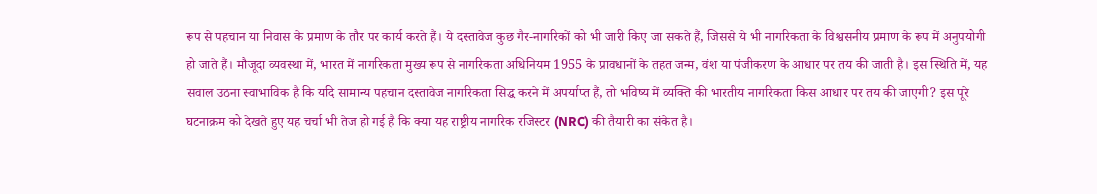रूप से पहचान या निवास के प्रमाण के तौर पर कार्य करते हैं। ये दस्तावेज कुछ गैर-नागरिकों को भी जारी किए जा सकते हैं, जिससे ये भी नागरिकता के विश्वसनीय प्रमाण के रूप में अनुपयोगी हो जाते हैं। मौजूदा व्यवस्था में, भारत में नागरिकता मुख्य रूप से नागरिकता अधिनियम 1955 के प्रावधानों के तहत जन्म, वंश या पंजीकरण के आधार पर तय की जाती है। इस स्थिति में, यह सवाल उठना स्वाभाविक है कि यदि सामान्य पहचान दस्तावेज नागरिकता सिद्ध करने में अपर्याप्त हैं, तो भविष्य में व्यक्ति की भारतीय नागरिकता किस आधार पर तय की जाएगी? इस पूरे घटनाक्रम को देखते हुए यह चर्चा भी तेज हो गई है कि क्या यह राष्ट्रीय नागरिक रजिस्टर (NRC) की तैयारी का संकेत है।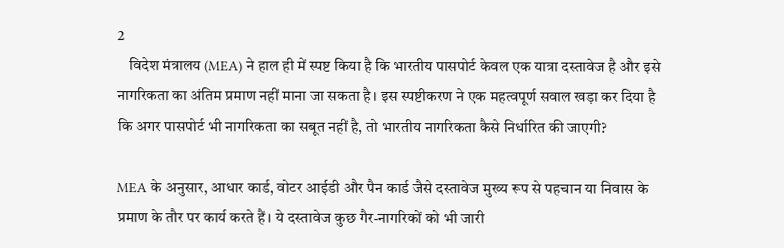2
    विदेश मंत्रालय (MEA) ने हाल ही में स्पष्ट किया है कि भारतीय पासपोर्ट केवल एक यात्रा दस्तावेज है और इसे नागरिकता का अंतिम प्रमाण नहीं माना जा सकता है। इस स्पष्टीकरण ने एक महत्वपूर्ण सवाल खड़ा कर दिया है कि अगर पासपोर्ट भी नागरिकता का सबूत नहीं है, तो भारतीय नागरिकता कैसे निर्धारित की जाएगी?

MEA के अनुसार, आधार कार्ड, वोटर आईडी और पैन कार्ड जैसे दस्तावेज मुख्य रूप से पहचान या निवास के प्रमाण के तौर पर कार्य करते हैं। ये दस्तावेज कुछ गैर-नागरिकों को भी जारी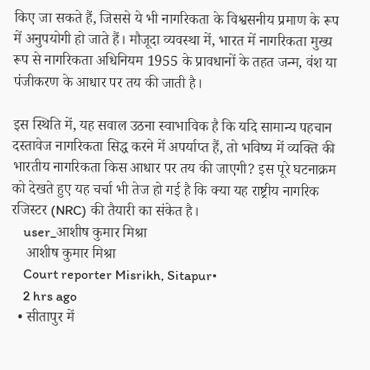किए जा सकते हैं, जिससे ये भी नागरिकता के विश्वसनीय प्रमाण के रूप में अनुपयोगी हो जाते हैं। मौजूदा व्यवस्था में, भारत में नागरिकता मुख्य रूप से नागरिकता अधिनियम 1955 के प्रावधानों के तहत जन्म, वंश या पंजीकरण के आधार पर तय की जाती है।

इस स्थिति में, यह सवाल उठना स्वाभाविक है कि यदि सामान्य पहचान दस्तावेज नागरिकता सिद्ध करने में अपर्याप्त हैं, तो भविष्य में व्यक्ति की भारतीय नागरिकता किस आधार पर तय की जाएगी? इस पूरे घटनाक्रम को देखते हुए यह चर्चा भी तेज हो गई है कि क्या यह राष्ट्रीय नागरिक रजिस्टर (NRC) की तैयारी का संकेत है।
    user_आशीष कुमार मिश्रा
    आशीष कुमार मिश्रा
    Court reporter Misrikh, Sitapur•
    2 hrs ago
  • सीतापुर में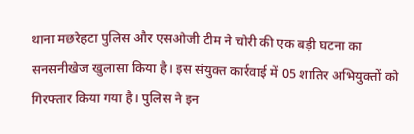थाना मछरेहटा पुलिस और एसओजी टीम ने चोरी की एक बड़ी घटना का सनसनीखेज खुलासा किया है। इस संयुक्त कार्रवाई में 05 शातिर अभियुक्तों को गिरफ्तार किया गया है। पुलिस ने इन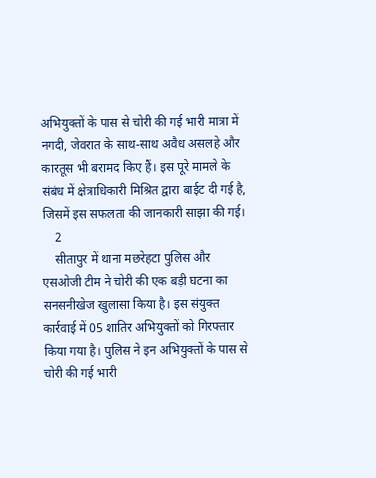अभियुक्तों के पास से चोरी की गई भारी मात्रा में नगदी, जेवरात के साथ-साथ अवैध असलहे और कारतूस भी बरामद किए हैं। इस पूरे मामले के संबंध में क्षेत्राधिकारी मिश्रित द्वारा बाईट दी गई है, जिसमें इस सफलता की जानकारी साझा की गई।
    2
    सीतापुर में थाना मछरेहटा पुलिस और एसओजी टीम ने चोरी की एक बड़ी घटना का सनसनीखेज खुलासा किया है। इस संयुक्त कार्रवाई में 05 शातिर अभियुक्तों को गिरफ्तार किया गया है। पुलिस ने इन अभियुक्तों के पास से चोरी की गई भारी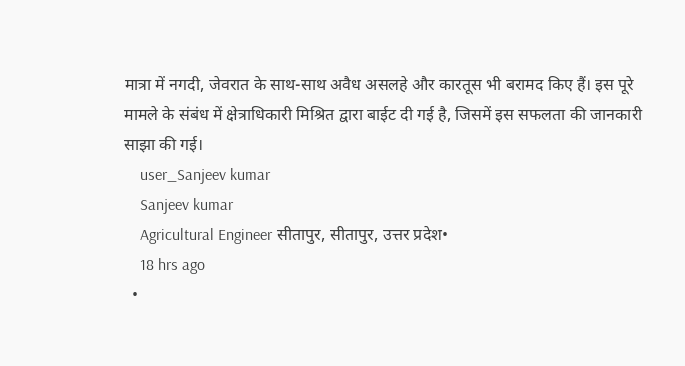मात्रा में नगदी, जेवरात के साथ-साथ अवैध असलहे और कारतूस भी बरामद किए हैं। इस पूरे मामले के संबंध में क्षेत्राधिकारी मिश्रित द्वारा बाईट दी गई है, जिसमें इस सफलता की जानकारी साझा की गई।
    user_Sanjeev kumar
    Sanjeev kumar
    Agricultural Engineer सीतापुर, सीतापुर, उत्तर प्रदेश•
    18 hrs ago
  •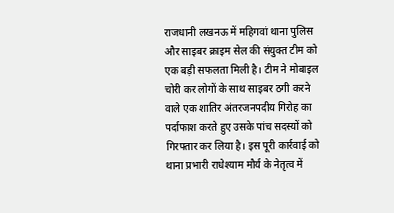राजधानी लखनऊ में महिगवां थाना पुलिस और साइबर क्राइम सेल की संयुक्त टीम को एक बड़ी सफलता मिली है। टीम ने मोबाइल चोरी कर लोगों के साथ साइबर ठगी करने वाले एक शातिर अंतरजनपदीय गिरोह का पर्दाफाश करते हुए उसके पांच सदस्यों को गिरफ्तार कर लिया है। इस पूरी कार्रवाई को थाना प्रभारी राधेश्याम मौर्य के नेतृत्व में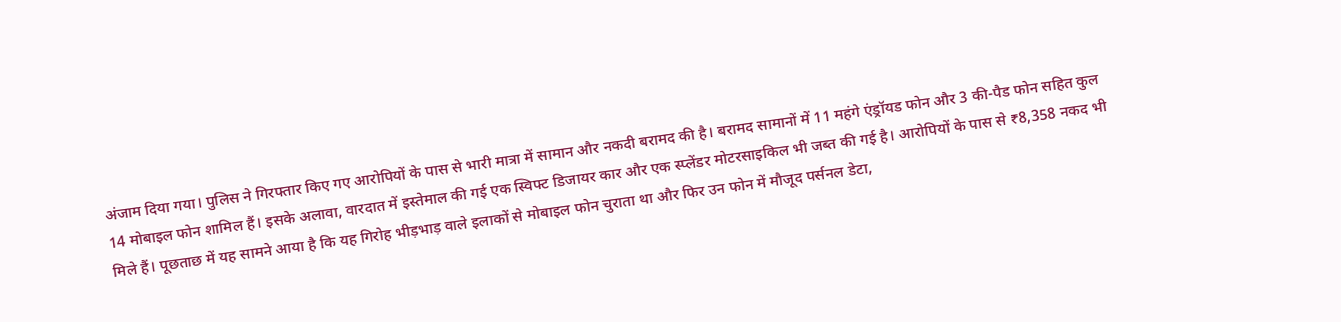अंजाम दिया गया। पुलिस ने गिरफ्तार किए गए आरोपियों के पास से भारी मात्रा में सामान और नकदी बरामद की है। बरामद सामानों में 11 महंगे एंड्रॉयड फोन और 3 की-पैड फोन सहित कुल 14 मोबाइल फोन शामिल हैं। इसके अलावा, वारदात में इस्तेमाल की गई एक स्विफ्ट डिजायर कार और एक स्प्लेंडर मोटरसाइकिल भी जब्त की गई है। आरोपियों के पास से ₹8,358 नकद भी मिले हैं। पूछताछ में यह सामने आया है कि यह गिरोह भीड़भाड़ वाले इलाकों से मोबाइल फोन चुराता था और फिर उन फोन में मौजूद पर्सनल डेटा,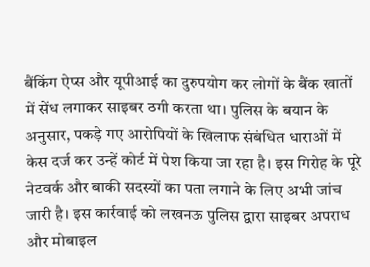बैंकिंग ऐप्स और यूपीआई का दुरुपयोग कर लोगों के बैंक खातों में सेंध लगाकर साइबर ठगी करता था। पुलिस के बयान के अनुसार, पकड़े गए आरोपियों के खिलाफ संबंधित धाराओं में केस दर्ज कर उन्हें कोर्ट में पेश किया जा रहा है। इस गिरोह के पूरे नेटवर्क और बाकी सदस्यों का पता लगाने के लिए अभी जांच जारी है। इस कार्रवाई को लखनऊ पुलिस द्वारा साइबर अपराध और मोबाइल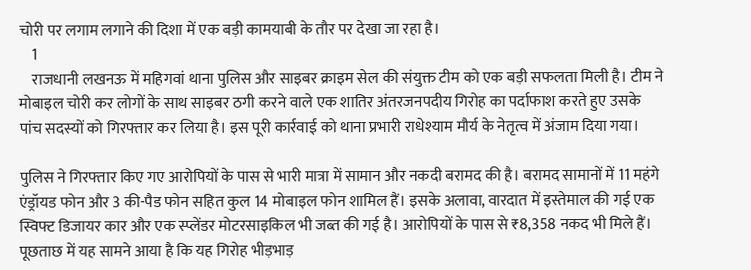चोरी पर लगाम लगाने की दिशा में एक बड़ी कामयाबी के तौर पर देखा जा रहा है।
    1
    राजधानी लखनऊ में महिगवां थाना पुलिस और साइबर क्राइम सेल की संयुक्त टीम को एक बड़ी सफलता मिली है। टीम ने मोबाइल चोरी कर लोगों के साथ साइबर ठगी करने वाले एक शातिर अंतरजनपदीय गिरोह का पर्दाफाश करते हुए उसके पांच सदस्यों को गिरफ्तार कर लिया है। इस पूरी कार्रवाई को थाना प्रभारी राधेश्याम मौर्य के नेतृत्व में अंजाम दिया गया।

पुलिस ने गिरफ्तार किए गए आरोपियों के पास से भारी मात्रा में सामान और नकदी बरामद की है। बरामद सामानों में 11 महंगे एंड्रॉयड फोन और 3 की-पैड फोन सहित कुल 14 मोबाइल फोन शामिल हैं। इसके अलावा, वारदात में इस्तेमाल की गई एक स्विफ्ट डिजायर कार और एक स्प्लेंडर मोटरसाइकिल भी जब्त की गई है। आरोपियों के पास से ₹8,358 नकद भी मिले हैं। पूछताछ में यह सामने आया है कि यह गिरोह भीड़भाड़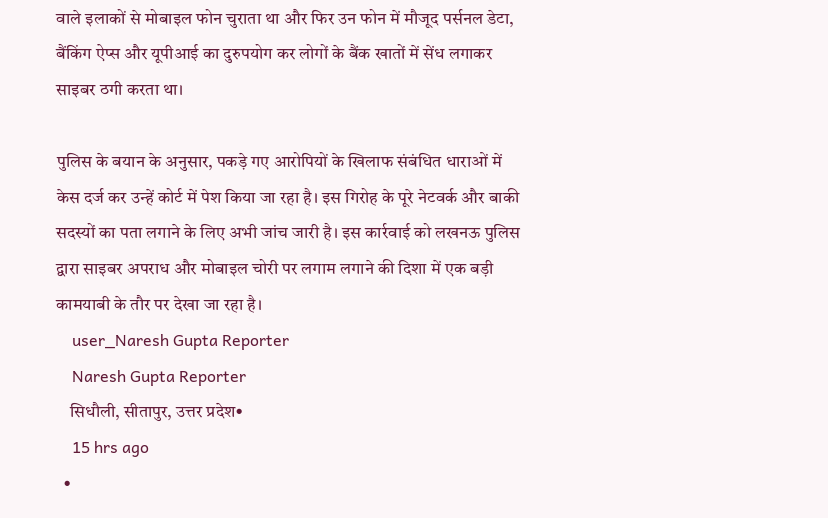वाले इलाकों से मोबाइल फोन चुराता था और फिर उन फोन में मौजूद पर्सनल डेटा, बैंकिंग ऐप्स और यूपीआई का दुरुपयोग कर लोगों के बैंक खातों में सेंध लगाकर साइबर ठगी करता था।

पुलिस के बयान के अनुसार, पकड़े गए आरोपियों के खिलाफ संबंधित धाराओं में केस दर्ज कर उन्हें कोर्ट में पेश किया जा रहा है। इस गिरोह के पूरे नेटवर्क और बाकी सदस्यों का पता लगाने के लिए अभी जांच जारी है। इस कार्रवाई को लखनऊ पुलिस द्वारा साइबर अपराध और मोबाइल चोरी पर लगाम लगाने की दिशा में एक बड़ी कामयाबी के तौर पर देखा जा रहा है।
    user_Naresh Gupta Reporter
    Naresh Gupta Reporter
    सिधौली, सीतापुर, उत्तर प्रदेश•
    15 hrs ago
  •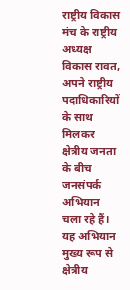राष्ट्रीय विकास मंच के राष्ट्रीय अध्यक्ष विकास रावत, अपने राष्ट्रीय पदाधिकारियों के साथ मिलकर क्षेत्रीय जनता के बीच जनसंपर्क अभियान चला रहे हैं। यह अभियान मुख्य रूप से क्षेत्रीय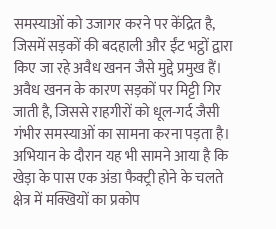समस्याओं को उजागर करने पर केंद्रित है, जिसमें सड़कों की बदहाली और ईंट भट्ठों द्वारा किए जा रहे अवैध खनन जैसे मुद्दे प्रमुख हैं। अवैध खनन के कारण सड़कों पर मिट्टी गिर जाती है, जिससे राहगीरों को धूल-गर्द जैसी गंभीर समस्याओं का सामना करना पड़ता है। अभियान के दौरान यह भी सामने आया है कि खेड़ा के पास एक अंडा फैक्ट्री होने के चलते क्षेत्र में मक्खियों का प्रकोप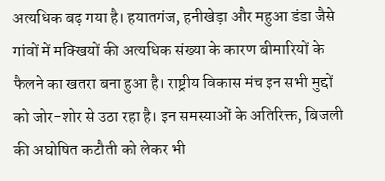अत्यधिक बढ़ गया है। हयातगंज, हनीखेड़ा और महुआ डंडा जैसे गांवों में मक्खियों की अत्यधिक संख्या के कारण बीमारियों के फैलने का खतरा बना हुआ है। राष्ट्रीय विकास मंच इन सभी मुद्दों को जोर-शोर से उठा रहा है। इन समस्याओं के अतिरिक्त, बिजली की अघोषित कटौती को लेकर भी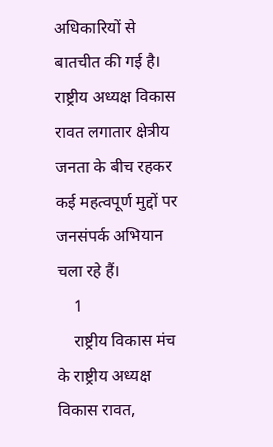अधिकारियों से बातचीत की गई है। राष्ट्रीय अध्यक्ष विकास रावत लगातार क्षेत्रीय जनता के बीच रहकर कई महत्वपूर्ण मुद्दों पर जनसंपर्क अभियान चला रहे हैं।
    1
    राष्ट्रीय विकास मंच के राष्ट्रीय अध्यक्ष विकास रावत,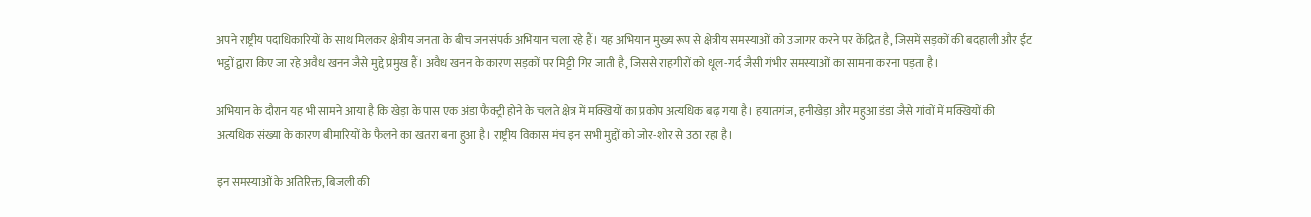अपने राष्ट्रीय पदाधिकारियों के साथ मिलकर क्षेत्रीय जनता के बीच जनसंपर्क अभियान चला रहे हैं। यह अभियान मुख्य रूप से क्षेत्रीय समस्याओं को उजागर करने पर केंद्रित है, जिसमें सड़कों की बदहाली और ईंट भट्ठों द्वारा किए जा रहे अवैध खनन जैसे मुद्दे प्रमुख हैं। अवैध खनन के कारण सड़कों पर मिट्टी गिर जाती है, जिससे राहगीरों को धूल-गर्द जैसी गंभीर समस्याओं का सामना करना पड़ता है।

अभियान के दौरान यह भी सामने आया है कि खेड़ा के पास एक अंडा फैक्ट्री होने के चलते क्षेत्र में मक्खियों का प्रकोप अत्यधिक बढ़ गया है। हयातगंज, हनीखेड़ा और महुआ डंडा जैसे गांवों में मक्खियों की अत्यधिक संख्या के कारण बीमारियों के फैलने का खतरा बना हुआ है। राष्ट्रीय विकास मंच इन सभी मुद्दों को जोर-शोर से उठा रहा है।

इन समस्याओं के अतिरिक्त, बिजली की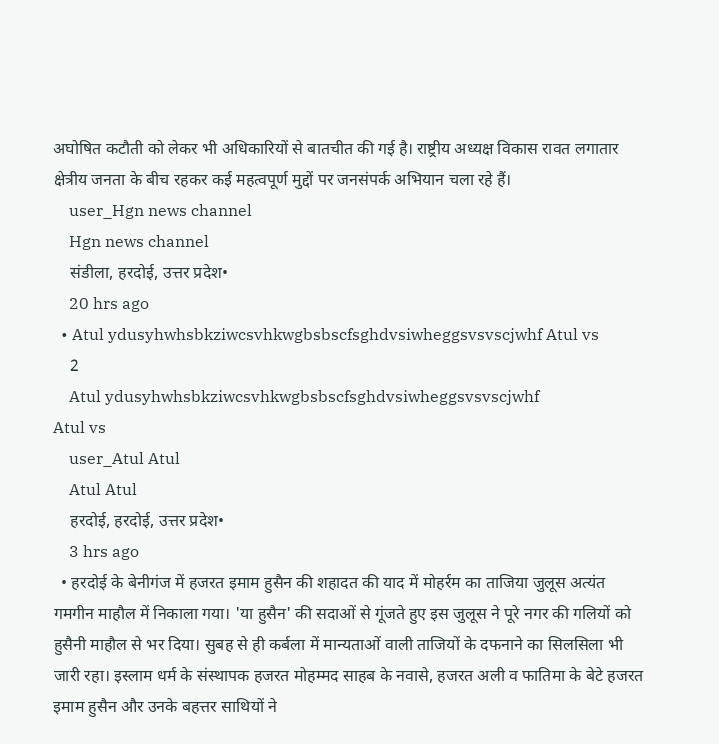अघोषित कटौती को लेकर भी अधिकारियों से बातचीत की गई है। राष्ट्रीय अध्यक्ष विकास रावत लगातार क्षेत्रीय जनता के बीच रहकर कई महत्वपूर्ण मुद्दों पर जनसंपर्क अभियान चला रहे हैं।
    user_Hgn news channel
    Hgn news channel
    संडीला, हरदोई, उत्तर प्रदेश•
    20 hrs ago
  • Atul ydusyhwhsbkziwcsvhkwgbsbscfsghdvsiwheggsvsvscjwhf Atul vs
    2
    Atul ydusyhwhsbkziwcsvhkwgbsbscfsghdvsiwheggsvsvscjwhf
Atul vs
    user_Atul Atul
    Atul Atul
    हरदोई, हरदोई, उत्तर प्रदेश•
    3 hrs ago
  • हरदोई के बेनीगंज में हजरत इमाम हुसैन की शहादत की याद में मोहर्रम का ताजिया जुलूस अत्यंत गमगीन माहौल में निकाला गया। 'या हुसैन' की सदाओं से गूंजते हुए इस जुलूस ने पूरे नगर की गलियों को हुसैनी माहौल से भर दिया। सुबह से ही कर्बला में मान्यताओं वाली ताजियों के दफनाने का सिलसिला भी जारी रहा। इस्लाम धर्म के संस्थापक हजरत मोहम्मद साहब के नवासे, हजरत अली व फातिमा के बेटे हजरत इमाम हुसैन और उनके बहत्तर साथियों ने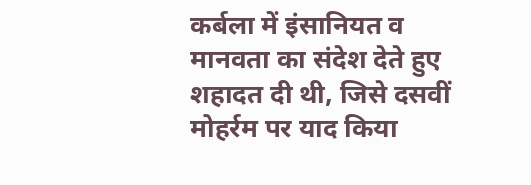कर्बला में इंसानियत व मानवता का संदेश देते हुए शहादत दी थी, जिसे दसवीं मोहर्रम पर याद किया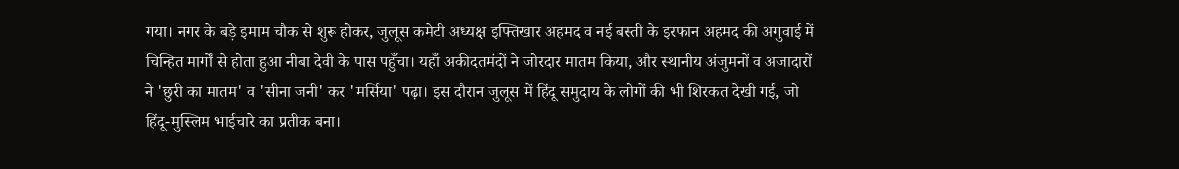गया। नगर के बड़े इमाम चौक से शुरू होकर, जुलूस कमेटी अध्यक्ष इफ्तिखार अहमद व नई बस्ती के इरफान अहमद की अगुवाई में चिन्हित मार्गों से होता हुआ नीबा देवी के पास पहुँचा। यहाँ अकीदतमंदों ने जोरदार मातम किया, और स्थानीय अंजुमनों व अजादारों ने 'छुरी का मातम' व 'सीना जनी' कर 'मर्सिया' पढ़ा। इस दौरान जुलूस में हिंदू समुदाय के लोगों की भी शिरकत देखी गई, जो हिंदू-मुस्लिम भाईचारे का प्रतीक बना।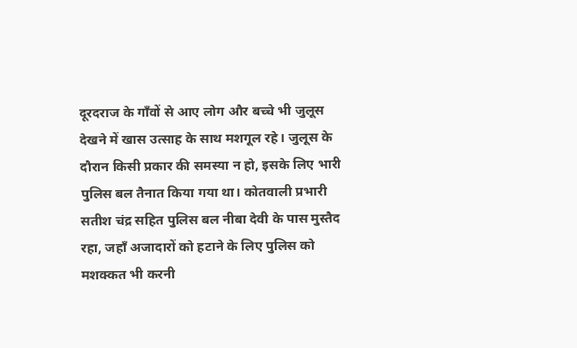दूरदराज के गाँवों से आए लोग और बच्चे भी जुलूस देखने में खास उत्साह के साथ मशगूल रहे। जुलूस के दौरान किसी प्रकार की समस्या न हो, इसके लिए भारी पुलिस बल तैनात किया गया था। कोतवाली प्रभारी सतीश चंद्र सहित पुलिस बल नीबा देवी के पास मुस्तैद रहा, जहाँ अजादारों को हटाने के लिए पुलिस को मशक्कत भी करनी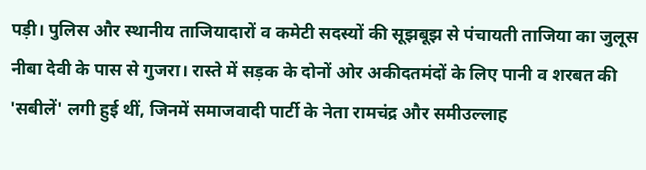पड़ी। पुलिस और स्थानीय ताजियादारों व कमेटी सदस्यों की सूझबूझ से पंचायती ताजिया का जुलूस नीबा देवी के पास से गुजरा। रास्ते में सड़क के दोनों ओर अकीदतमंदों के लिए पानी व शरबत की 'सबीलें' लगी हुई थीं, जिनमें समाजवादी पार्टी के नेता रामचंद्र और समीउल्लाह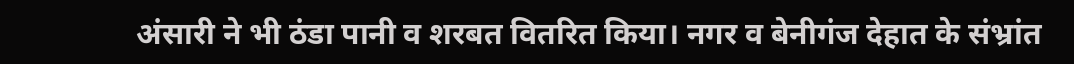अंसारी ने भी ठंडा पानी व शरबत वितरित किया। नगर व बेनीगंज देहात के संभ्रांत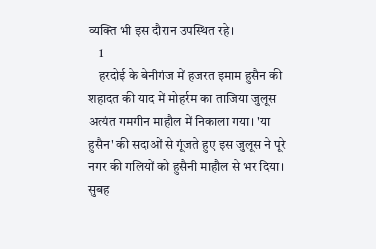व्यक्ति भी इस दौरान उपस्थित रहे।
    1
    हरदोई के बेनीगंज में हजरत इमाम हुसैन की शहादत की याद में मोहर्रम का ताजिया जुलूस अत्यंत गमगीन माहौल में निकाला गया। 'या हुसैन' की सदाओं से गूंजते हुए इस जुलूस ने पूरे नगर की गलियों को हुसैनी माहौल से भर दिया। सुबह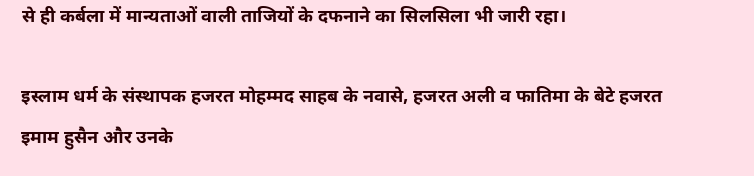से ही कर्बला में मान्यताओं वाली ताजियों के दफनाने का सिलसिला भी जारी रहा।

इस्लाम धर्म के संस्थापक हजरत मोहम्मद साहब के नवासे, हजरत अली व फातिमा के बेटे हजरत इमाम हुसैन और उनके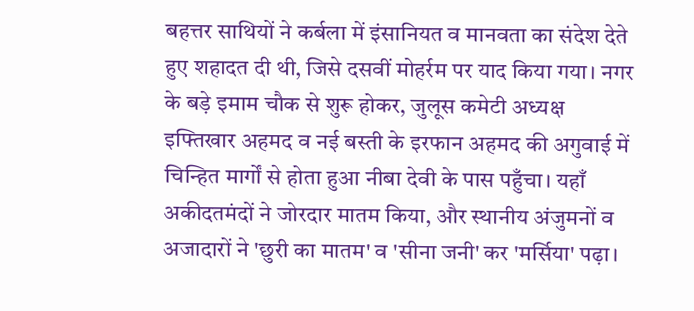बहत्तर साथियों ने कर्बला में इंसानियत व मानवता का संदेश देते हुए शहादत दी थी, जिसे दसवीं मोहर्रम पर याद किया गया। नगर के बड़े इमाम चौक से शुरू होकर, जुलूस कमेटी अध्यक्ष इफ्तिखार अहमद व नई बस्ती के इरफान अहमद की अगुवाई में चिन्हित मार्गों से होता हुआ नीबा देवी के पास पहुँचा। यहाँ अकीदतमंदों ने जोरदार मातम किया, और स्थानीय अंजुमनों व अजादारों ने 'छुरी का मातम' व 'सीना जनी' कर 'मर्सिया' पढ़ा।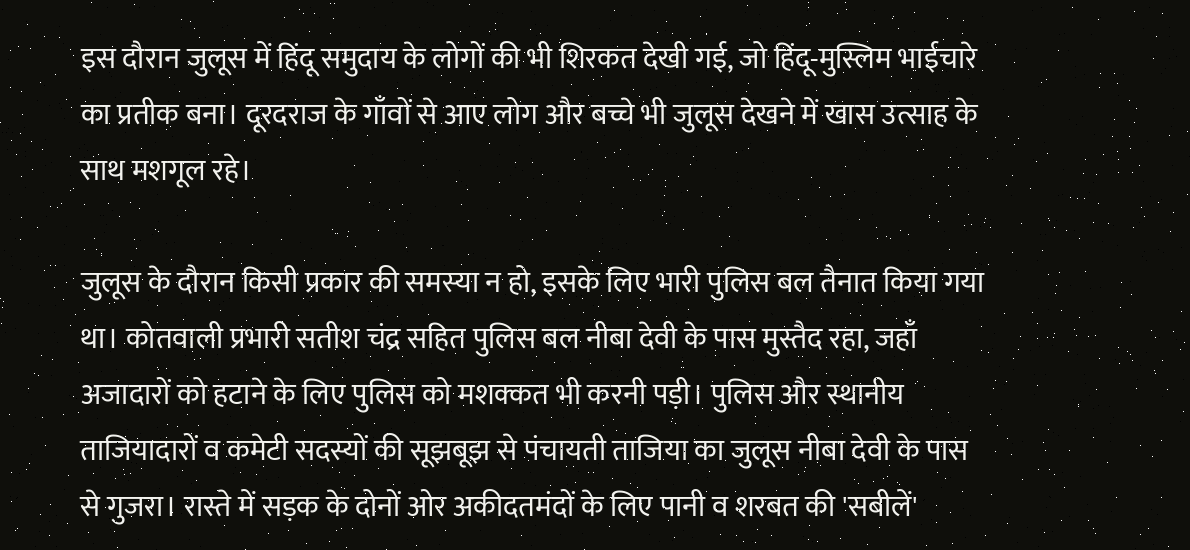इस दौरान जुलूस में हिंदू समुदाय के लोगों की भी शिरकत देखी गई, जो हिंदू-मुस्लिम भाईचारे का प्रतीक बना। दूरदराज के गाँवों से आए लोग और बच्चे भी जुलूस देखने में खास उत्साह के साथ मशगूल रहे।

जुलूस के दौरान किसी प्रकार की समस्या न हो, इसके लिए भारी पुलिस बल तैनात किया गया था। कोतवाली प्रभारी सतीश चंद्र सहित पुलिस बल नीबा देवी के पास मुस्तैद रहा, जहाँ अजादारों को हटाने के लिए पुलिस को मशक्कत भी करनी पड़ी। पुलिस और स्थानीय ताजियादारों व कमेटी सदस्यों की सूझबूझ से पंचायती ताजिया का जुलूस नीबा देवी के पास से गुजरा। रास्ते में सड़क के दोनों ओर अकीदतमंदों के लिए पानी व शरबत की 'सबीलें'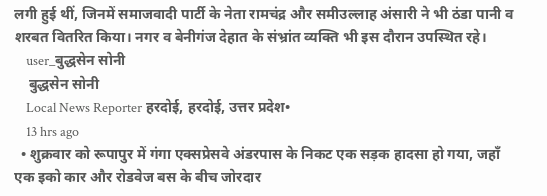लगी हुई थीं, जिनमें समाजवादी पार्टी के नेता रामचंद्र और समीउल्लाह अंसारी ने भी ठंडा पानी व शरबत वितरित किया। नगर व बेनीगंज देहात के संभ्रांत व्यक्ति भी इस दौरान उपस्थित रहे।
    user_बुद्धसेन सोनी
    बुद्धसेन सोनी
    Local News Reporter हरदोई, हरदोई, उत्तर प्रदेश•
    13 hrs ago
  • शुक्रवार को रूपापुर में गंगा एक्सप्रेसवे अंडरपास के निकट एक सड़क हादसा हो गया, जहाँ एक इको कार और रोडवेज बस के बीच जोरदार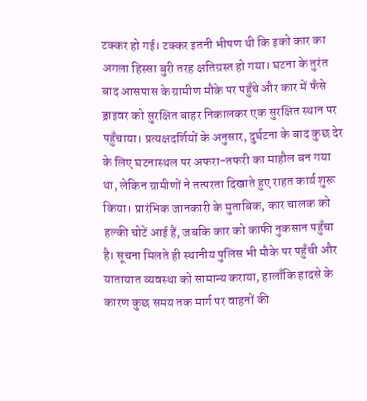टक्कर हो गई। टक्कर इतनी भीषण थी कि इको कार का अगला हिस्सा बुरी तरह क्षतिग्रस्त हो गया। घटना के तुरंत बाद आसपास के ग्रामीण मौके पर पहुँचे और कार में फँसे ड्राइवर को सुरक्षित बाहर निकालकर एक सुरक्षित स्थान पर पहुँचाया। प्रत्यक्षदर्शियों के अनुसार, दुर्घटना के बाद कुछ देर के लिए घटनास्थल पर अफरा-तफरी का माहौल बन गया था, लेकिन ग्रामीणों ने तत्परता दिखाते हुए राहत कार्य शुरू किया। प्रारंभिक जानकारी के मुताबिक, कार चालक को हल्की चोटें आई हैं, जबकि कार को काफी नुकसान पहुँचा है। सूचना मिलते ही स्थानीय पुलिस भी मौके पर पहुँची और यातायात व्यवस्था को सामान्य कराया, हालाँकि हादसे के कारण कुछ समय तक मार्ग पर वाहनों की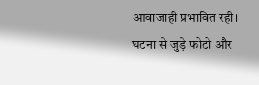आवाजाही प्रभावित रही। घटना से जुड़े फोटो और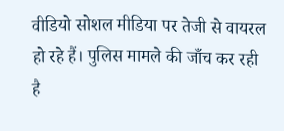वीडियो सोशल मीडिया पर तेजी से वायरल हो रहे हैं। पुलिस मामले की जाँच कर रही है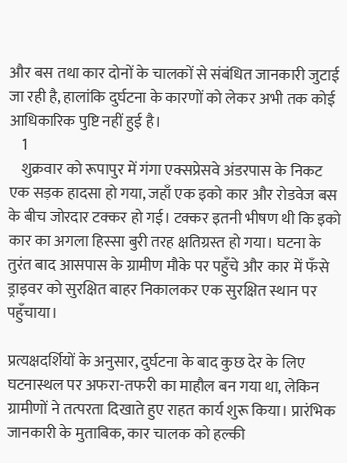और बस तथा कार दोनों के चालकों से संबंधित जानकारी जुटाई जा रही है, हालांकि दुर्घटना के कारणों को लेकर अभी तक कोई आधिकारिक पुष्टि नहीं हुई है।
    1
    शुक्रवार को रूपापुर में गंगा एक्सप्रेसवे अंडरपास के निकट एक सड़क हादसा हो गया, जहाँ एक इको कार और रोडवेज बस के बीच जोरदार टक्कर हो गई। टक्कर इतनी भीषण थी कि इको कार का अगला हिस्सा बुरी तरह क्षतिग्रस्त हो गया। घटना के तुरंत बाद आसपास के ग्रामीण मौके पर पहुँचे और कार में फँसे ड्राइवर को सुरक्षित बाहर निकालकर एक सुरक्षित स्थान पर पहुँचाया।

प्रत्यक्षदर्शियों के अनुसार, दुर्घटना के बाद कुछ देर के लिए घटनास्थल पर अफरा-तफरी का माहौल बन गया था, लेकिन ग्रामीणों ने तत्परता दिखाते हुए राहत कार्य शुरू किया। प्रारंभिक जानकारी के मुताबिक, कार चालक को हल्की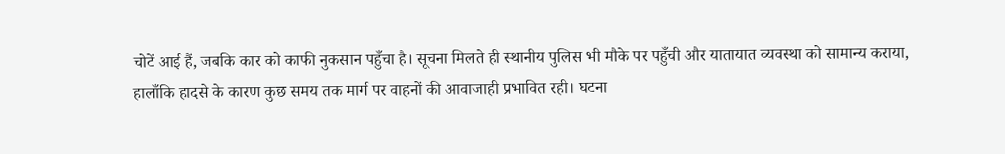चोटें आई हैं, जबकि कार को काफी नुकसान पहुँचा है। सूचना मिलते ही स्थानीय पुलिस भी मौके पर पहुँची और यातायात व्यवस्था को सामान्य कराया, हालाँकि हादसे के कारण कुछ समय तक मार्ग पर वाहनों की आवाजाही प्रभावित रही। घटना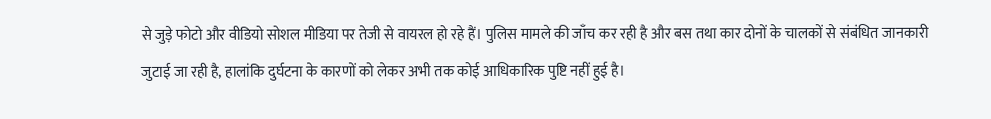से जुड़े फोटो और वीडियो सोशल मीडिया पर तेजी से वायरल हो रहे हैं। पुलिस मामले की जाँच कर रही है और बस तथा कार दोनों के चालकों से संबंधित जानकारी जुटाई जा रही है, हालांकि दुर्घटना के कारणों को लेकर अभी तक कोई आधिकारिक पुष्टि नहीं हुई है।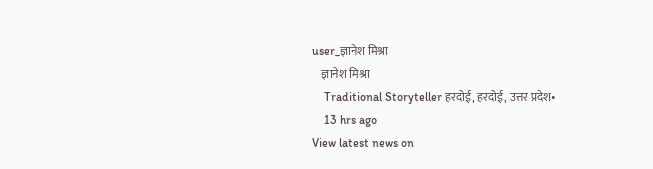user_ज्ञानेश मिश्रा
    ज्ञानेश मिश्रा
    Traditional Storyteller हरदोई, हरदोई, उत्तर प्रदेश•
    13 hrs ago
View latest news on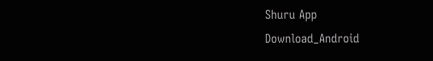Shuru App
Download_Android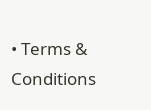• Terms & Conditions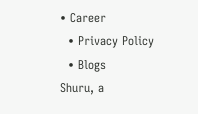• Career
  • Privacy Policy
  • Blogs
Shuru, a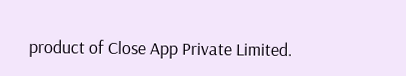product of Close App Private Limited.